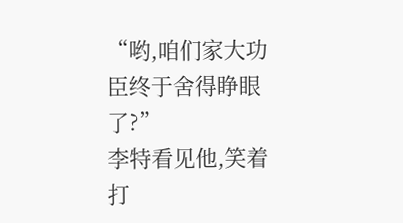“哟,咱们家大功臣终于舍得睁眼了?”
李特看见他,笑着打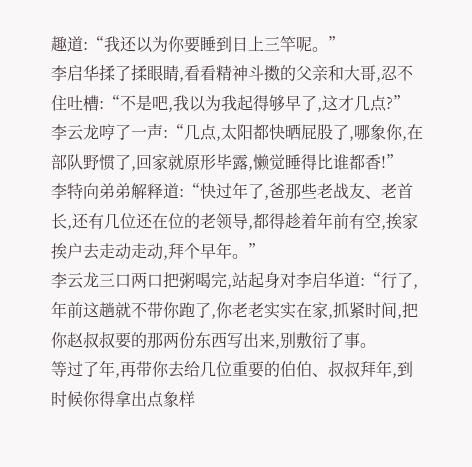趣道:“我还以为你要睡到日上三竿呢。”
李启华揉了揉眼睛,看看精神斗擞的父亲和大哥,忍不住吐槽:“不是吧,我以为我起得够早了,这才几点?”
李云龙哼了一声:“几点,太阳都快晒屁股了,哪象你,在部队野惯了,回家就原形毕露,懒觉睡得比谁都香!”
李特向弟弟解释道:“快过年了,爸那些老战友、老首长,还有几位还在位的老领导,都得趁着年前有空,挨家挨户去走动走动,拜个早年。”
李云龙三口两口把粥喝完,站起身对李启华道:“行了,年前这趟就不带你跑了,你老老实实在家,抓紧时间,把你赵叔叔要的那两份东西写出来,别敷衍了事。
等过了年,再带你去给几位重要的伯伯、叔叔拜年,到时候你得拿出点象样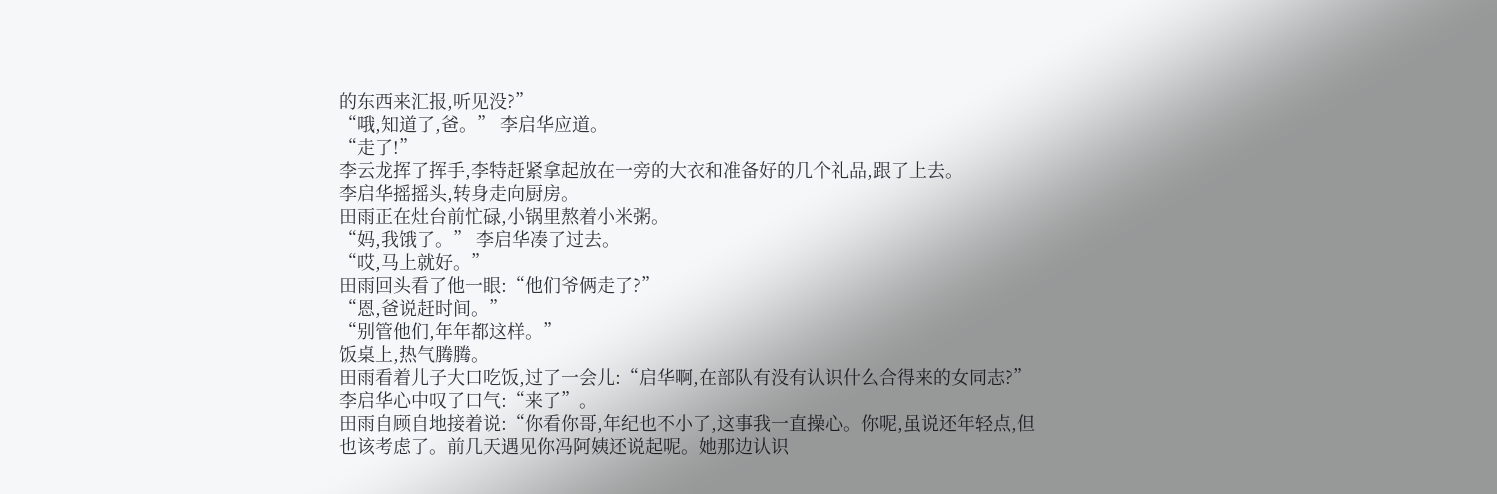的东西来汇报,听见没?”
“哦,知道了,爸。” 李启华应道。
“走了!”
李云龙挥了挥手,李特赶紧拿起放在一旁的大衣和准备好的几个礼品,跟了上去。
李启华摇摇头,转身走向厨房。
田雨正在灶台前忙碌,小锅里熬着小米粥。
“妈,我饿了。” 李启华凑了过去。
“哎,马上就好。”
田雨回头看了他一眼:“他们爷俩走了?”
“恩,爸说赶时间。”
“别管他们,年年都这样。”
饭桌上,热气腾腾。
田雨看着儿子大口吃饭,过了一会儿:“启华啊,在部队有没有认识什么合得来的女同志?”
李启华心中叹了口气:“来了”。
田雨自顾自地接着说:“你看你哥,年纪也不小了,这事我一直操心。你呢,虽说还年轻点,但也该考虑了。前几天遇见你冯阿姨还说起呢。她那边认识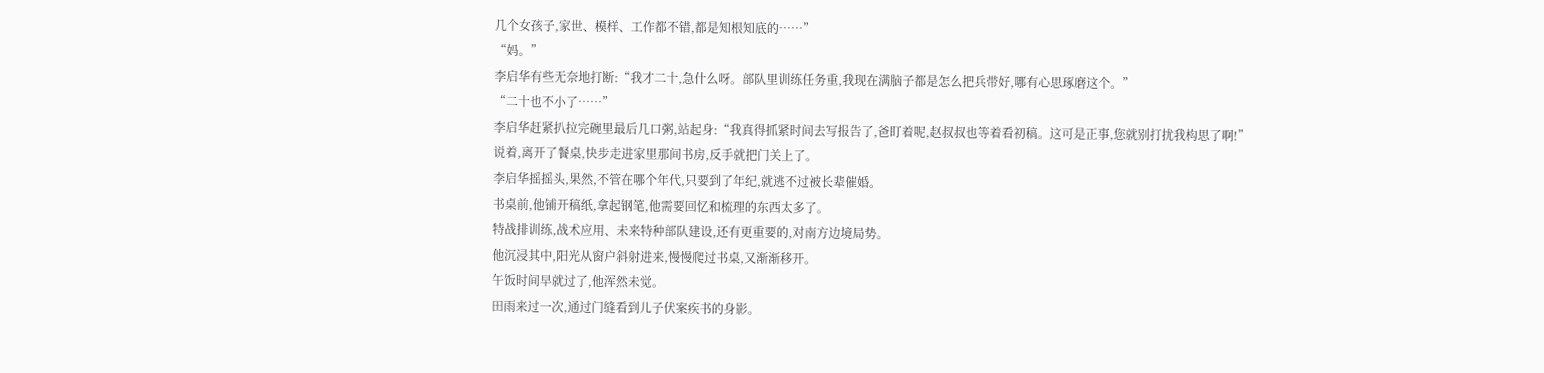几个女孩子,家世、模样、工作都不错,都是知根知底的……”
“妈。”
李启华有些无奈地打断:“我才二十,急什么呀。部队里训练任务重,我现在满脑子都是怎么把兵带好,哪有心思琢磨这个。”
“二十也不小了……”
李启华赶紧扒拉完碗里最后几口粥,站起身:“我真得抓紧时间去写报告了,爸盯着呢,赵叔叔也等着看初稿。这可是正事,您就别打扰我构思了啊!”
说着,离开了餐桌,快步走进家里那间书房,反手就把门关上了。
李启华摇摇头,果然,不管在哪个年代,只要到了年纪,就逃不过被长辈催婚。
书桌前,他铺开稿纸,拿起钢笔,他需要回忆和梳理的东西太多了。
特战排训练,战术应用、未来特种部队建设,还有更重要的,对南方边境局势。
他沉浸其中,阳光从窗户斜射进来,慢慢爬过书桌,又渐渐移开。
午饭时间早就过了,他浑然未觉。
田雨来过一次,通过门缝看到儿子伏案疾书的身影。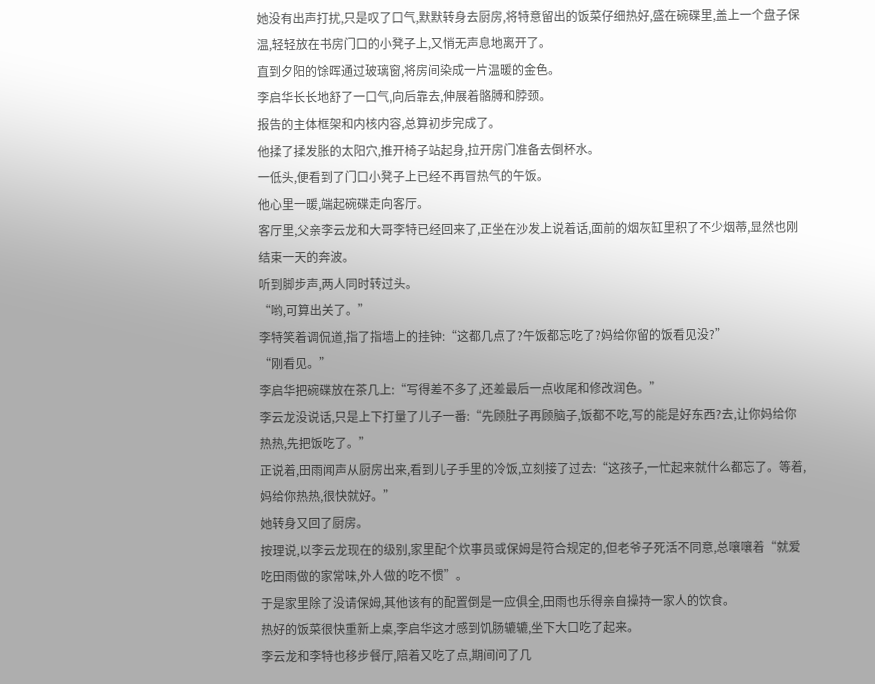她没有出声打扰,只是叹了口气,默默转身去厨房,将特意留出的饭菜仔细热好,盛在碗碟里,盖上一个盘子保温,轻轻放在书房门口的小凳子上,又悄无声息地离开了。
直到夕阳的馀晖通过玻璃窗,将房间染成一片温暖的金色。
李启华长长地舒了一口气,向后靠去,伸展着骼膊和脖颈。
报告的主体框架和内核内容,总算初步完成了。
他揉了揉发胀的太阳穴,推开椅子站起身,拉开房门准备去倒杯水。
一低头,便看到了门口小凳子上已经不再冒热气的午饭。
他心里一暖,端起碗碟走向客厅。
客厅里,父亲李云龙和大哥李特已经回来了,正坐在沙发上说着话,面前的烟灰缸里积了不少烟蒂,显然也刚结束一天的奔波。
听到脚步声,两人同时转过头。
“哟,可算出关了。”
李特笑着调侃道,指了指墙上的挂钟:“这都几点了?午饭都忘吃了?妈给你留的饭看见没?”
“刚看见。”
李启华把碗碟放在茶几上:“写得差不多了,还差最后一点收尾和修改润色。”
李云龙没说话,只是上下打量了儿子一番:“先顾肚子再顾脑子,饭都不吃,写的能是好东西?去,让你妈给你热热,先把饭吃了。”
正说着,田雨闻声从厨房出来,看到儿子手里的冷饭,立刻接了过去:“这孩子,一忙起来就什么都忘了。等着,妈给你热热,很快就好。”
她转身又回了厨房。
按理说,以李云龙现在的级别,家里配个炊事员或保姆是符合规定的,但老爷子死活不同意,总嚷嚷着“就爱吃田雨做的家常味,外人做的吃不惯”。
于是家里除了没请保姆,其他该有的配置倒是一应俱全,田雨也乐得亲自操持一家人的饮食。
热好的饭菜很快重新上桌,李启华这才感到饥肠辘辘,坐下大口吃了起来。
李云龙和李特也移步餐厅,陪着又吃了点,期间问了几